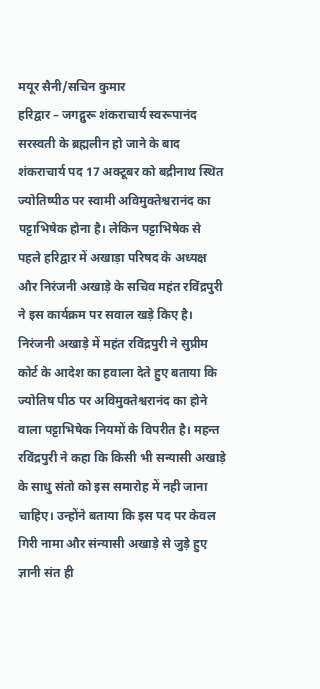मयूर सैनी/सचिन कुमार
हरिद्वार – जगद्गुरू शंकराचार्य स्वरूपानंद सरस्वती के ब्रह्मलीन हो जाने के बाद शंकराचार्य पद 17 अक्टूबर को बद्रीनाथ स्थित ज्योतिष्पीठ पर स्वामी अविमुक्तेश्वरानंद का पट्टाभिषेक होना है। लेकिन पट्टाभिषेक से पहले हरिद्वार में अखाड़ा परिषद के अध्यक्ष और निरंजनी अखाड़े के सचिव महंत रविंद्रपुरी ने इस कार्यक्रम पर सवाल खड़े किए है। निरंजनी अखाड़े में महंत रविंद्रपुरी ने सुप्रीम कोर्ट के आदेश का हवाला देते हुए बताया कि ज्योतिष पीठ पर अविमुक्तेश्वरानंद का होने वाला पट्टाभिषेक नियमों के विपरीत है। महन्त रविंद्रपुरी ने कहा कि किसी भी सन्यासी अखाड़े के साधु संतो को इस समारोह में नही जाना चाहिए। उन्होंने बताया कि इस पद पर केवल गिरी नामा और संन्यासी अखाड़े से जुड़े हुए ज्ञानी संत ही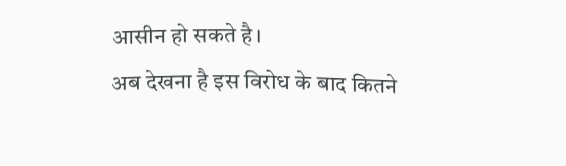आसीन हो सकते है।
अब देखना है इस विरोध के बाद कितने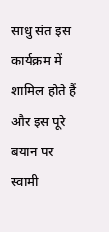साधु संत इस कार्यक्रम में शामिल होते हैं और इस पूरे बयान पर स्वामी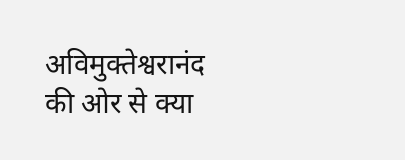अविमुक्तेश्वरानंद की ओर से क्या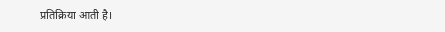प्रतिक्रिया आती है।